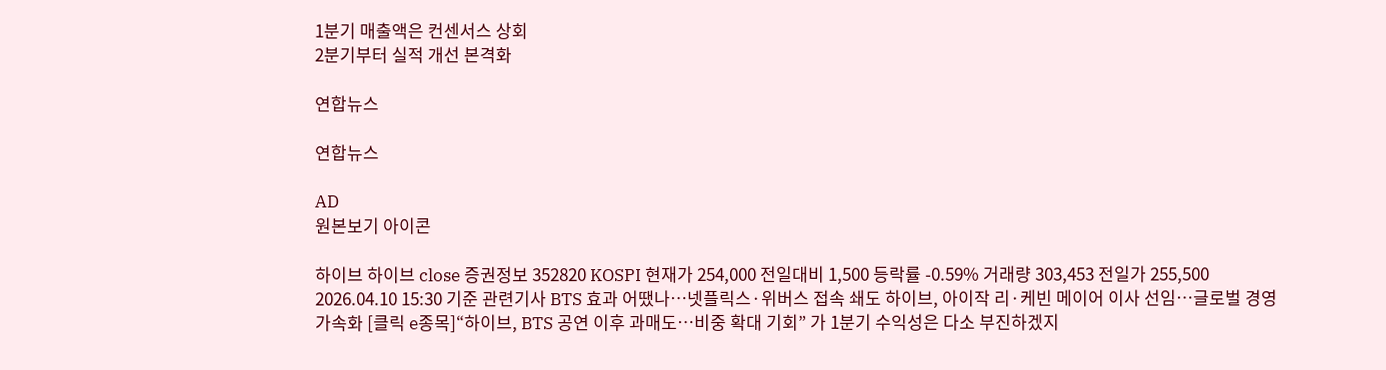1분기 매출액은 컨센서스 상회
2분기부터 실적 개선 본격화

연합뉴스

연합뉴스

AD
원본보기 아이콘

하이브 하이브 close 증권정보 352820 KOSPI 현재가 254,000 전일대비 1,500 등락률 -0.59% 거래량 303,453 전일가 255,500 2026.04.10 15:30 기준 관련기사 BTS 효과 어땠나…넷플릭스·위버스 접속 쇄도 하이브, 아이작 리·케빈 메이어 이사 선임…글로벌 경영 가속화 [클릭 e종목]“하이브, BTS 공연 이후 과매도…비중 확대 기회” 가 1분기 수익성은 다소 부진하겠지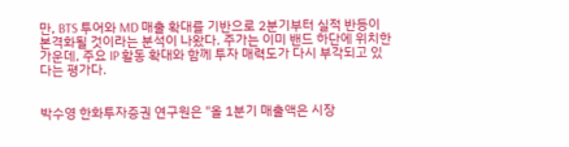만, BTS 투어와 MD 매출 확대를 기반으로 2분기부터 실적 반등이 본격화될 것이라는 분석이 나왔다. 주가는 이미 밴드 하단에 위치한 가운데, 주요 IP 활동 확대와 함께 투자 매력도가 다시 부각되고 있다는 평가다.


박수영 한화투자증권 연구원은 "올 1분기 매출액은 시장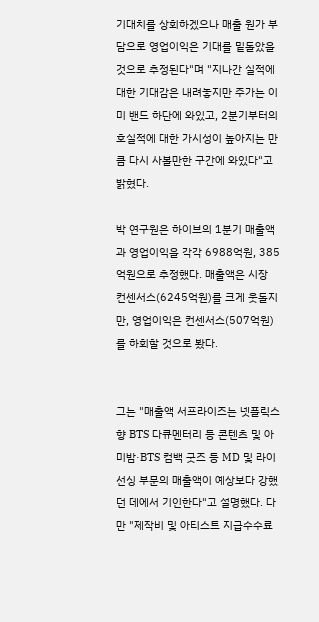기대치를 상회하겠으나 매출 원가 부담으로 영업이익은 기대를 밑돌았을 것으로 추정된다"며 "지나간 실적에 대한 기대감은 내려놓지만 주가는 이미 밴드 하단에 와있고, 2분기부터의 호실적에 대한 가시성이 높아지는 만큼 다시 사볼만한 구간에 와있다"고 밝혔다.

박 연구원은 하이브의 1분기 매출액과 영업이익을 각각 6988억원, 385억원으로 추정했다. 매출액은 시장 컨센서스(6245억원)를 크게 웃돌지만, 영업이익은 컨센서스(507억원)를 하회할 것으로 봤다.


그는 "매출액 서프라이즈는 넷플릭스향 BTS 다큐멘터리 등 콘텐츠 및 아미밤·BTS 컴백 굿즈 등 MD 및 라이선싱 부문의 매출액이 예상보다 강했던 데에서 기인한다"고 설명했다. 다만 "제작비 및 아티스트 지급수수료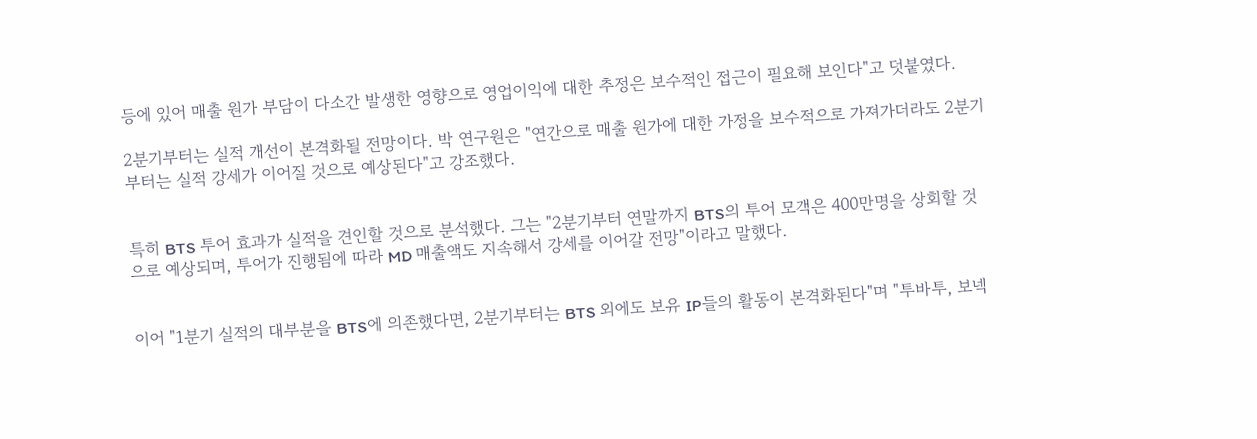등에 있어 매출 원가 부담이 다소간 발생한 영향으로 영업이익에 대한 추정은 보수적인 접근이 필요해 보인다"고 덧붙였다.

2분기부터는 실적 개선이 본격화될 전망이다. 박 연구원은 "연간으로 매출 원가에 대한 가정을 보수적으로 가져가더라도 2분기부터는 실적 강세가 이어질 것으로 예상된다"고 강조했다.


특히 BTS 투어 효과가 실적을 견인할 것으로 분석했다. 그는 "2분기부터 연말까지 BTS의 투어 모객은 400만명을 상회할 것으로 예상되며, 투어가 진행됨에 따라 MD 매출액도 지속해서 강세를 이어갈 전망"이라고 말했다.


이어 "1분기 실적의 대부분을 BTS에 의존했다면, 2분기부터는 BTS 외에도 보유 IP들의 활동이 본격화된다"며 "투바투, 보넥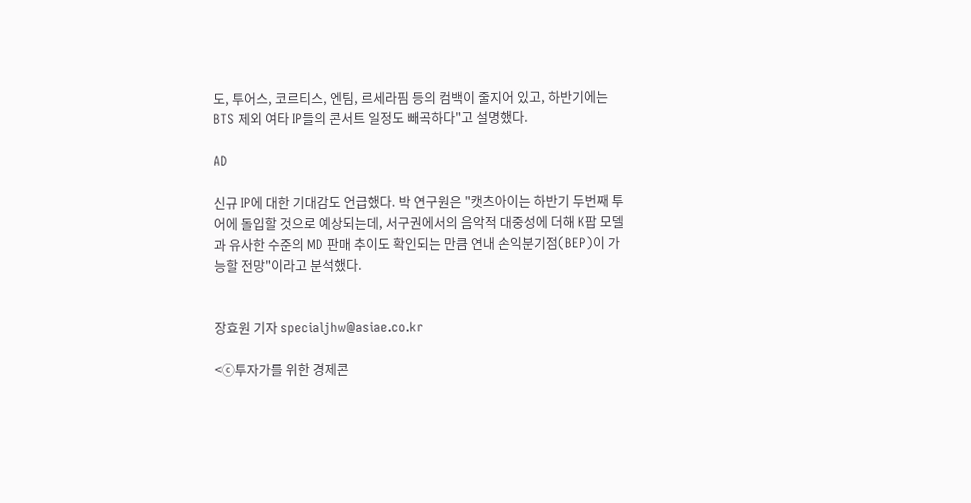도, 투어스, 코르티스, 엔팀, 르세라핌 등의 컴백이 줄지어 있고, 하반기에는 BTS 제외 여타 IP들의 콘서트 일정도 빼곡하다"고 설명했다.

AD

신규 IP에 대한 기대감도 언급했다. 박 연구원은 "캣츠아이는 하반기 두번째 투어에 돌입할 것으로 예상되는데, 서구권에서의 음악적 대중성에 더해 K팝 모델과 유사한 수준의 MD 판매 추이도 확인되는 만큼 연내 손익분기점(BEP)이 가능할 전망"이라고 분석했다.


장효원 기자 specialjhw@asiae.co.kr

<ⓒ투자가를 위한 경제콘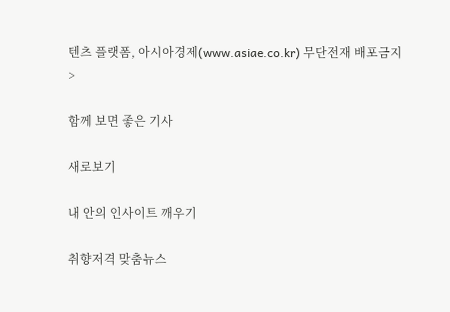텐츠 플랫폼, 아시아경제(www.asiae.co.kr) 무단전재 배포금지>

함께 보면 좋은 기사

새로보기

내 안의 인사이트 깨우기

취향저격 맞춤뉴스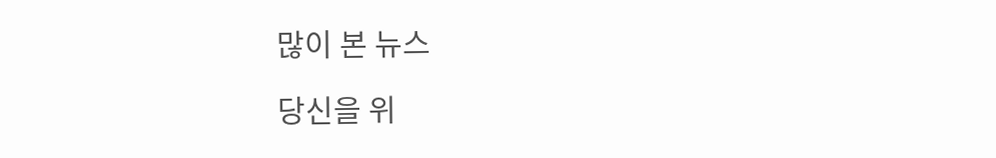많이 본 뉴스

당신을 위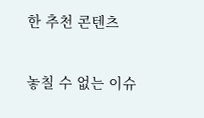한 추천 콘텐츠

놓칠 수 없는 이슈